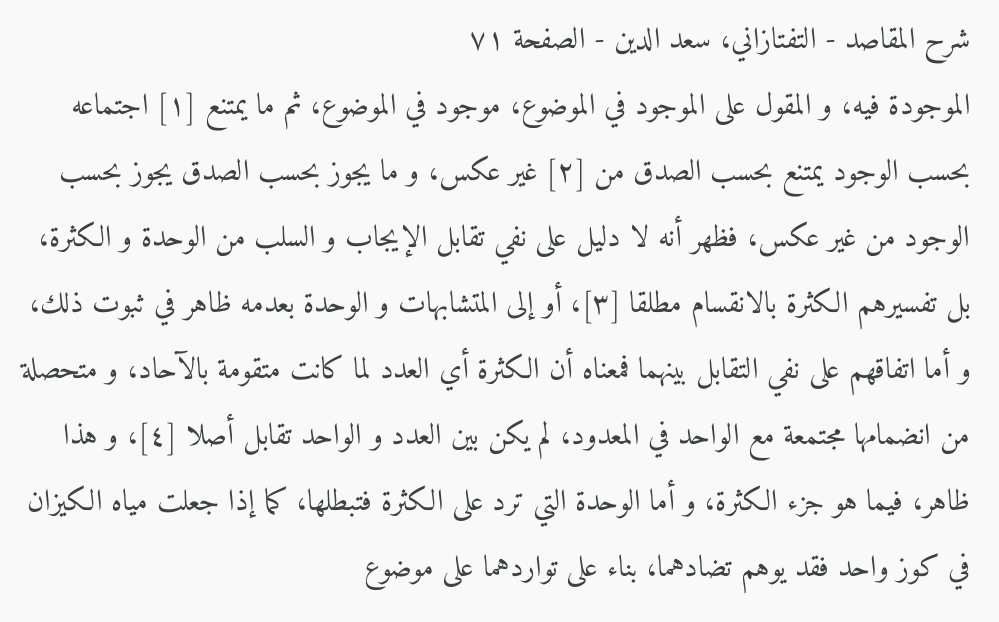شرح المقاصد - التفتازاني، سعد الدين - الصفحة ٧١
الموجودة فيه، و المقول على الموجود في الموضوع، موجود في الموضوع، ثم ما يمتنع [١] اجتماعه بحسب الوجود يمتنع بحسب الصدق من [٢] غير عكس، و ما يجوز بحسب الصدق يجوز بحسب الوجود من غير عكس، فظهر أنه لا دليل على نفي تقابل الإيجاب و السلب من الوحدة و الكثرة، بل تفسيرهم الكثرة بالانقسام مطلقا [٣]، أو إلى المتشابهات و الوحدة بعدمه ظاهر في ثبوت ذلك، و أما اتفاقهم على نفي التقابل بينهما فمعناه أن الكثرة أي العدد لما كانت متقومة بالآحاد، و متحصلة من انضمامها مجتمعة مع الواحد في المعدود، لم يكن بين العدد و الواحد تقابل أصلا [٤]، و هذا ظاهر، فيما هو جزء الكثرة، و أما الوحدة التي ترد على الكثرة فتبطلها، كما إذا جعلت مياه الكيزان في كوز واحد فقد يوهم تضادهما، بناء على تواردهما على موضوع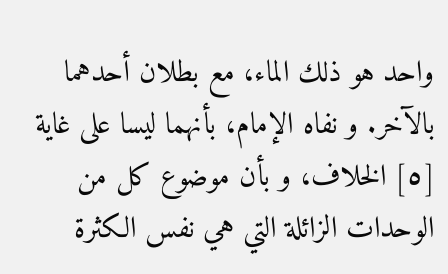واحد هو ذلك الماء، مع بطلان أحدهما بالآخر. و نفاه الإمام، بأنهما ليسا على غاية [٥] الخلاف، و بأن موضوع كل من الوحدات الزائلة التي هي نفس الكثرة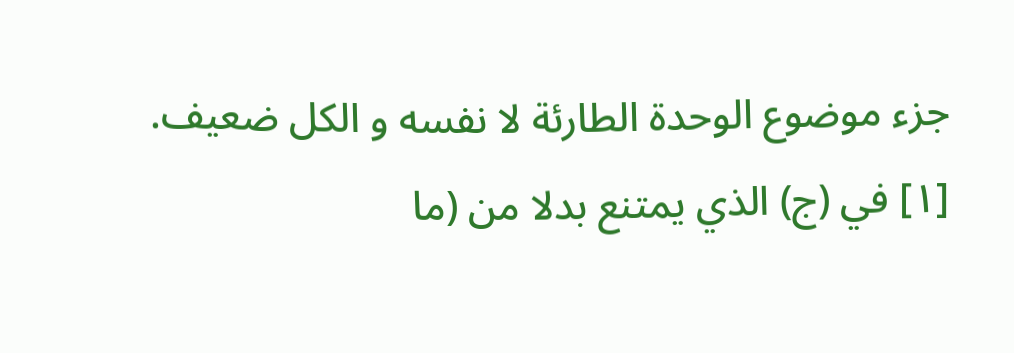جزء موضوع الوحدة الطارئة لا نفسه و الكل ضعيف.
[١] في (ج) الذي يمتنع بدلا من (ما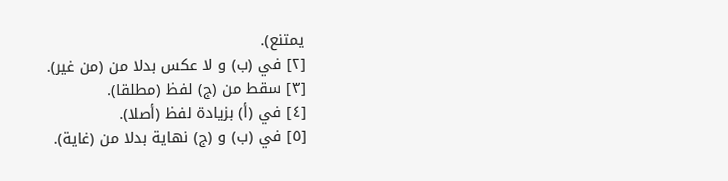يمتنع).
[٢] في (ب) و لا عكس بدلا من (من غير).
[٣] سقط من (ج) لفظ (مطلقا).
[٤] في (أ) بزيادة لفظ (أصلا).
[٥] في (ب) و (ج) نهاية بدلا من (غاية).